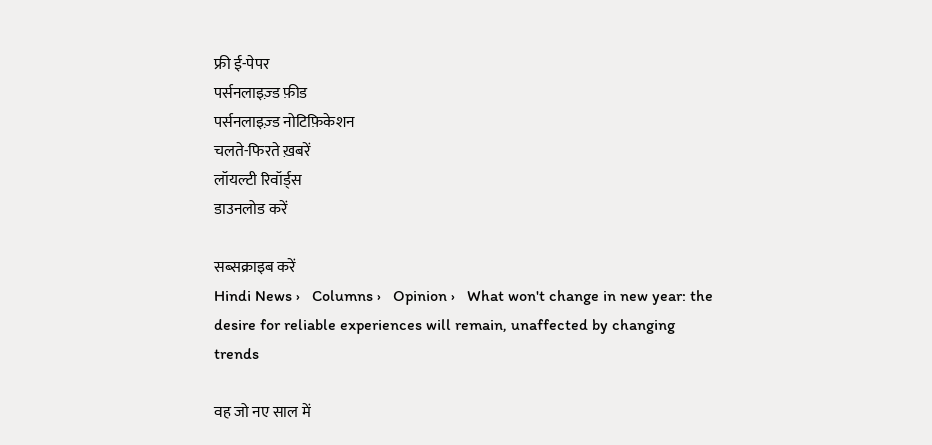फ्री ई-पेपर
पर्सनलाइज़्ड फ़ीड
पर्सनलाइज़्ड नोटिफ़िकेशन
चलते-फिरते ख़बरें
लॉयल्टी रिवॉर्ड्स
डाउनलोड करें

सब्सक्राइब करें
Hindi News ›   Columns ›   Opinion ›   What won't change in new year: the desire for reliable experiences will remain, unaffected by changing trends

वह जो नए साल में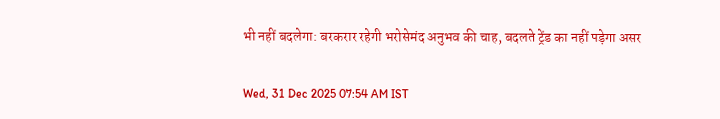भी नहीं बदलेगा: बरकरार रहेगी भरोसेमंद अनुभव की चाह, बदलते ट्रेंड का नहीं पड़ेगा असर

Wed, 31 Dec 2025 07:54 AM IST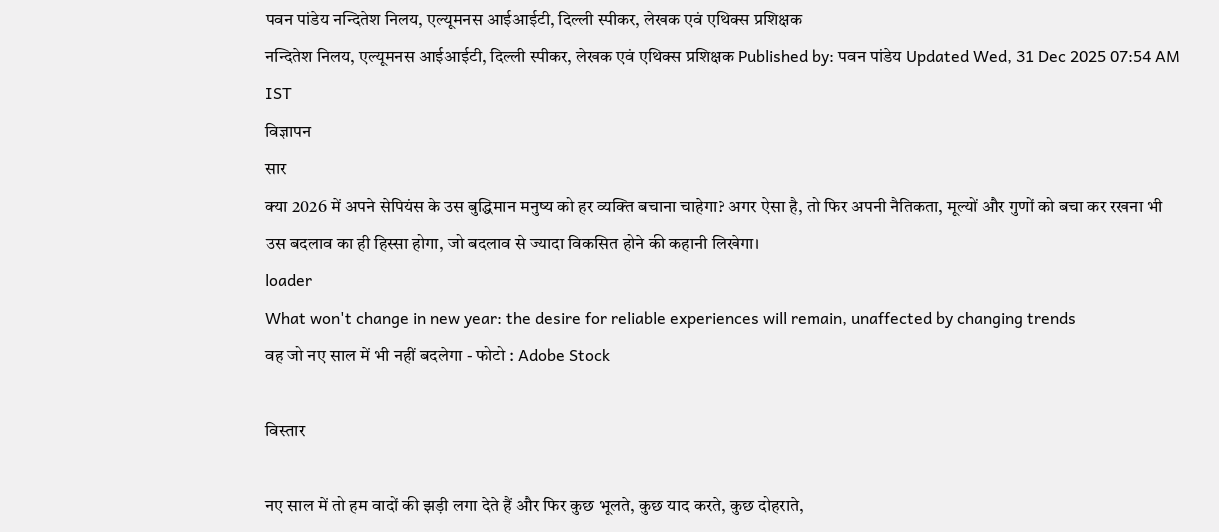पवन पांडेय नन्दितेश निलय, एल्यूमनस आईआईटी, दिल्ली स्पीकर, लेखक एवं एथिक्स प्रशिक्षक
नन्दितेश निलय, एल्यूमनस आईआईटी, दिल्ली स्पीकर, लेखक एवं एथिक्स प्रशिक्षक Published by: पवन पांडेय Updated Wed, 31 Dec 2025 07:54 AM IST
विज्ञापन
सार
क्या 2026 में अपने सेपियंस के उस बुद्धिमान मनुष्य को हर व्यक्ति बचाना चाहेगा? अगर ऐसा है, तो फिर अपनी नैतिकता, मूल्यों और गुणों को बचा कर रखना भी उस बदलाव का ही हिस्सा होगा, जो बदलाव से ज्यादा विकसित होने की कहानी लिखेगा।
loader
What won't change in new year: the desire for reliable experiences will remain, unaffected by changing trends
वह जो नए साल में भी नहीं बदलेगा - फोटो : Adobe Stock

विस्तार

नए साल में तो हम वादों की झड़ी लगा देते हैं और फिर कुछ भूलते, कुछ याद करते, कुछ दोहराते,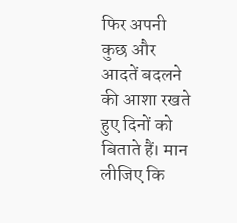फिर अपनी कुछ और आदतें बदलने की आशा रखते हुए दिनों को बिताते हैं। मान लीजिए कि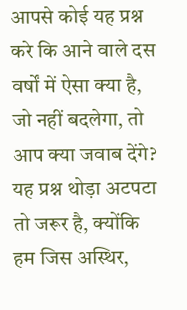आपसे कोई यह प्रश्न करे कि आने वाले दस वर्षों में ऐसा क्या है, जो नहीं बदलेगा, तो आप क्या जवाब देंगे? यह प्रश्न थोड़ा अटपटा तो जरूर है, क्योंकि हम जिस अस्थिर,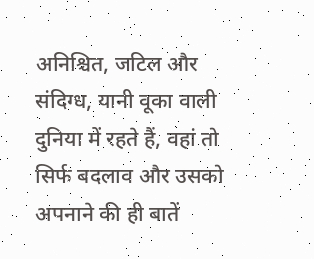अनिश्चित, जटिल और संदिग्ध, यानी वूका वाली दुनिया में रहते हैं, वहां तो सिर्फ बदलाव और उसको अपनाने की ही बातें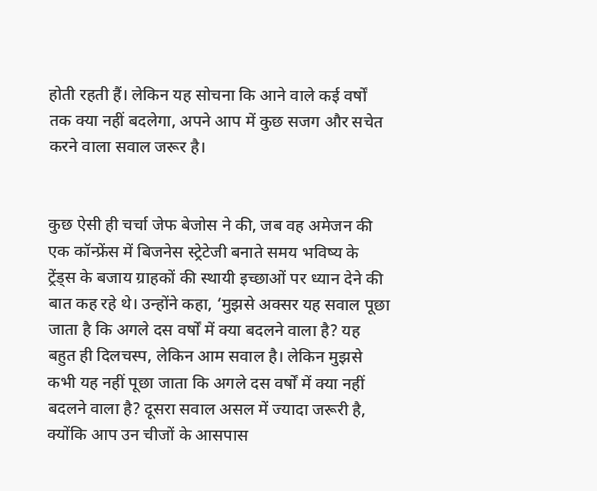होती रहती हैं। लेकिन यह सोचना कि आने वाले कई वर्षों तक क्या नहीं बदलेगा, अपने आप में कुछ सजग और सचेत करने वाला सवाल जरूर है।


कुछ ऐसी ही चर्चा जेफ बेजोस ने की, जब वह अमेजन की एक कॉन्फ्रेंस में बिजनेस स्ट्रेटेजी बनाते समय भविष्य के ट्रेंड्स के बजाय ग्राहकों की स्थायी इच्छाओं पर ध्यान देने की बात कह रहे थे। उन्होंने कहा, ‘मुझसे अक्सर यह सवाल पूछा जाता है कि अगले दस वर्षों में क्या बदलने वाला है? यह बहुत ही दिलचस्प, लेकिन आम सवाल है। लेकिन मुझसे कभी यह नहीं पूछा जाता कि अगले दस वर्षों में क्या नहीं बदलने वाला है? दूसरा सवाल असल में ज्यादा जरूरी है, क्योंकि आप उन चीजों के आसपास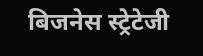बिजनेस स्ट्रेटेजी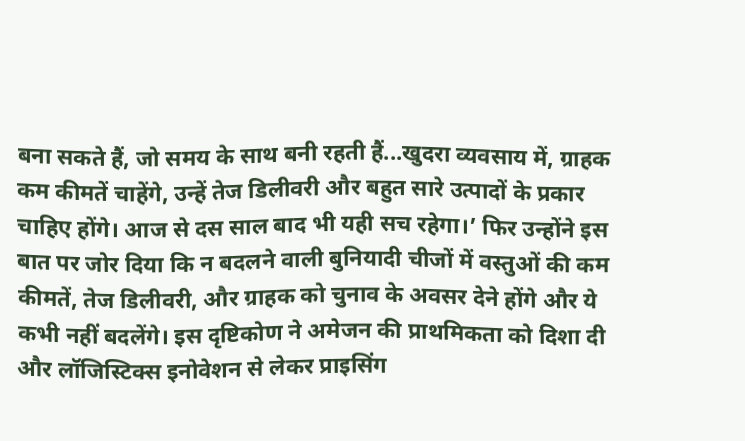बना सकते हैं, जो समय के साथ बनी रहती हैं...खुदरा व्यवसाय में, ग्राहक कम कीमतें चाहेंगे, उन्हें तेज डिलीवरी और बहुत सारे उत्पादों के प्रकार चाहिए होंगे। आज से दस साल बाद भी यही सच रहेगा।’ फिर उन्होंने इस बात पर जोर दिया कि न बदलने वाली बुनियादी चीजों में वस्तुओं की कम कीमतें, तेज डिलीवरी, और ग्राहक को चुनाव के अवसर देने होंगे और ये कभी नहीं बदलेंगे। इस दृष्टिकोण ने अमेजन की प्राथमिकता को दिशा दी और लॉजिस्टिक्स इनोवेशन से लेकर प्राइसिंग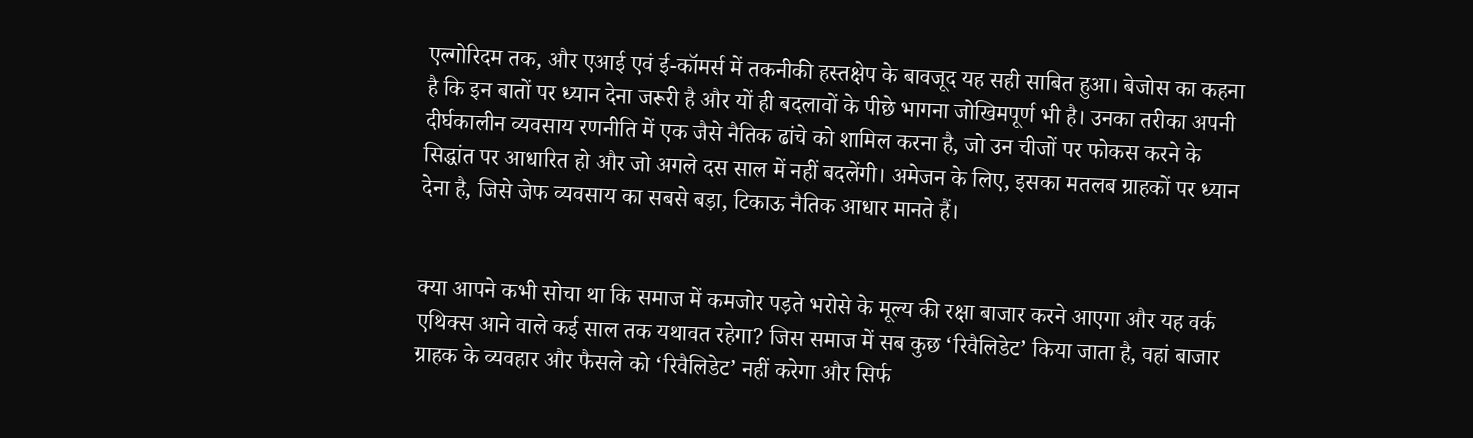एल्गोरिदम तक, और एआई एवं ई-कॉमर्स में तकनीकी हस्तक्षेप के बावजूद यह सही साबित हुआ। बेजोस का कहना है कि इन बातों पर ध्यान देना जरूरी है और यों ही बदलावों के पीछे भागना जोखिमपूर्ण भी है। उनका तरीका अपनी दीर्घकालीन व्यवसाय रणनीति में एक जैसे नैतिक ढांचे को शामिल करना है, जो उन चीजों पर फोकस करने के सिद्धांत पर आधारित हो और जो अगले दस साल में नहीं बदलेंगी। अमेजन के लिए, इसका मतलब ग्राहकों पर ध्यान देना है, जिसे जेफ व्यवसाय का सबसे बड़ा, टिकाऊ नैतिक आधार मानते हैं।


क्या आपने कभी सोचा था कि समाज में कमजोर पड़ते भरोसे के मूल्य की रक्षा बाजार करने आएगा और यह वर्क एथिक्स आने वाले कई साल तक यथावत रहेगा? जिस समाज में सब कुछ ‘रिवैलिडेट’ किया जाता है, वहां बाजार ग्राहक के व्यवहार और फैसले को ‘रिवैलिडेट’ नहीं करेगा और सिर्फ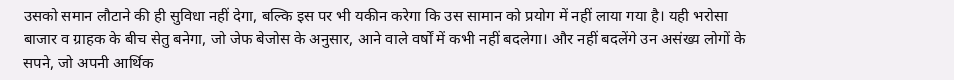उसको समान लौटाने की ही सुविधा नहीं देगा, बल्कि इस पर भी यकीन करेगा कि उस सामान को प्रयोग में नहीं लाया गया है। यही भरोसा बाजार व ग्राहक के बीच सेतु बनेगा, जो जेफ बेजोस के अनुसार, आने वाले वर्षों में कभी नहीं बदलेगा। और नहीं बदलेंगे उन असंख्य लोगों के सपने, जो अपनी आर्थिक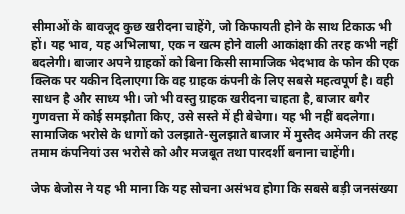सीमाओं के बावजूद कुछ खरीदना चाहेंगे, जो किफायती होने के साथ टिकाऊ भी हों। यह भाव, यह अभिलाषा, एक न खत्म होने वाली आकांक्षा की तरह कभी नहीं बदलेगी। बाजार अपने ग्राहकों को बिना किसी सामाजिक भेदभाव के फोन की एक क्लिक पर यकीन दिलाएगा कि वह ग्राहक कंपनी के लिए सबसे महत्वपूर्ण है। वही साधन है और साध्य भी। जो भी वस्तु ग्राहक खरीदना चाहता है, बाजार बगैर गुणवत्ता में कोई समझौता किए, उसे सस्ते में ही बेचेगा। यह भी नहीं बदलेगा। सामाजिक भरोसे के धागों को उलझाते-सुलझाते बाजार में मुस्तैद अमेजन की तरह तमाम कंपनियां उस भरोसे को और मजबूत तथा पारदर्शी बनाना चाहेंगी।

जेफ बेजोस ने यह भी माना कि यह सोचना असंभव होगा कि सबसे बड़ी जनसंख्या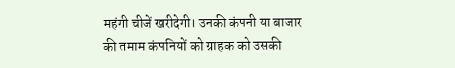महंगी चीजें खरीदेगी। उनकी कंपनी या बाजार की तमाम कंपनियों को ग्राहक को उसकी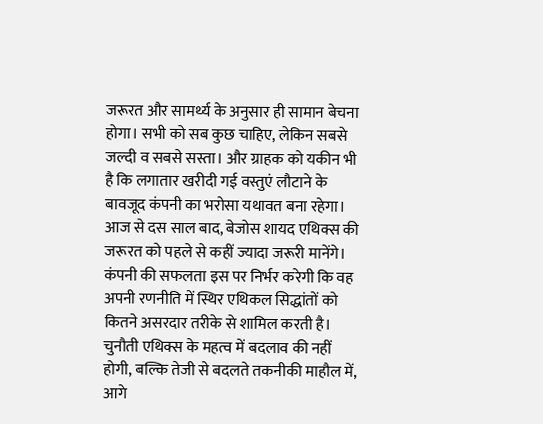जरूरत और सामर्थ्य के अनुसार ही सामान बेचना होगा। सभी को सब कुछ चाहिए, लेकिन सबसे जल्दी व सबसे सस्ता। और ग्राहक को यकीन भी है कि लगातार खरीदी गई वस्तुएं लौटाने के बावजूद कंपनी का भरोसा यथावत बना रहेगा। आज से दस साल बाद, बेजोस शायद एथिक्स की जरूरत को पहले से कहीं ज्यादा जरूरी मानेंगे। कंपनी की सफलता इस पर निर्भर करेगी कि वह अपनी रणनीति में स्थिर एथिकल सिद्धांतों को कितने असरदार तरीके से शामिल करती है। चुनौती एथिक्स के महत्व में बदलाव की नहीं होगी, बल्कि तेजी से बदलते तकनीकी माहौल में, आगे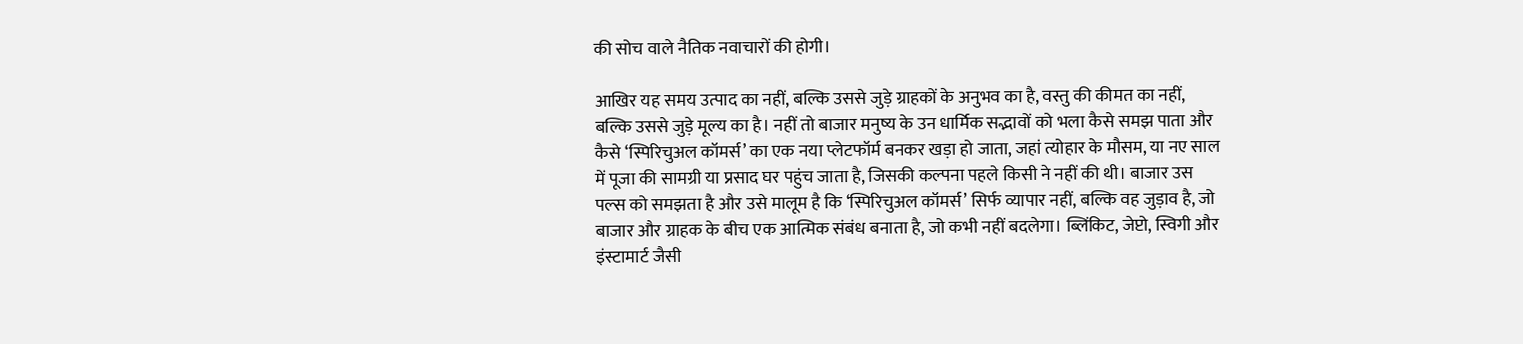की सोच वाले नैतिक नवाचारों की होगी।

आखिर यह समय उत्पाद का नहीं, बल्कि उससे जुड़े ग्राहकों के अनुभव का है, वस्तु की कीमत का नहीं, बल्कि उससे जुड़े मूल्य का है। नहीं तो बाजार मनुष्य के उन धार्मिक सद्भावों को भला कैसे समझ पाता और कैसे ‘स्पिरिचुअल कॉमर्स’ का एक नया प्लेटफॉर्म बनकर खड़ा हो जाता, जहां त्योहार के मौसम, या नए साल में पूजा की सामग्री या प्रसाद घर पहुंच जाता है, जिसकी कल्पना पहले किसी ने नहीं की थी। बाजार उस पल्स को समझता है और उसे मालूम है कि ‘स्पिरिचुअल कॉमर्स’ सिर्फ व्यापार नहीं, बल्कि वह जुड़ाव है, जो बाजार और ग्राहक के बीच एक आत्मिक संबंध बनाता है, जो कभी नहीं बदलेगा। ब्लिंकिट, जेप्टो, स्विगी और इंस्टामार्ट जैसी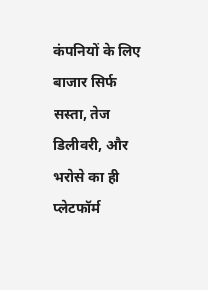कंपनियों के लिए बाजार सिर्फ सस्ता, तेज डिलीवरी, और भरोसे का ही प्लेटफॉर्म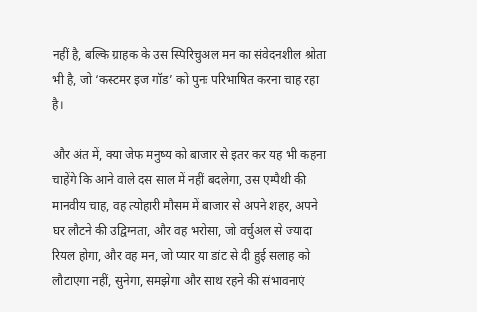नहीं है, बल्कि ग्राहक के उस स्पिरिचुअल मन का संवेदनशील श्रोता भी है, जो ‘कस्टमर इज गॉड’ को पुनः परिभाषित करना चाह रहा है।

और अंत में, क्या जेफ मनुष्य को बाजार से इतर कर यह भी कहना चाहेंगे कि आने वाले दस साल में नहीं बदलेगा, उस एम्पैथी की मानवीय चाह, वह त्योहारी मौसम में बाजार से अपने शहर, अपने घर लौटने की उद्विग्नता, और वह भरोसा, जो वर्चुअल से ज्यादा रियल होगा, और वह मन, जो प्यार या डांट से दी हुई सलाह को लौटाएगा नहीं, सुनेगा, समझेगा और साथ रहने की संभावनाएं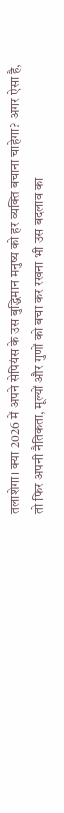तलाशेगा। क्या 2026 में अपने सेपियंस के उस बुद्धिमान मनुष्य को हर व्यक्ति बचाना चाहेगा? अगर ऐसा है, तो फिर अपनी नैतिकता, मूल्यों और गुणों को बचा कर रखना भी उस बदलाव का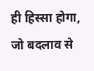ही हिस्सा होगा, जो बदलाव से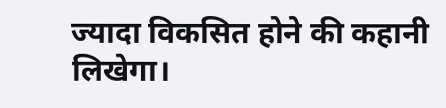ज्यादा विकसित होने की कहानी लिखेगा।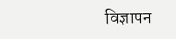विज्ञापन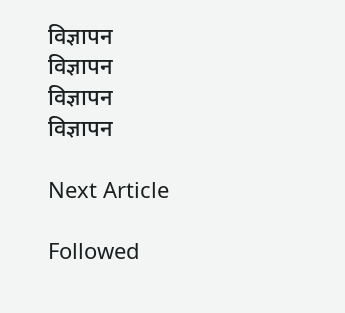विज्ञापन
विज्ञापन
विज्ञापन
विज्ञापन

Next Article

Followed